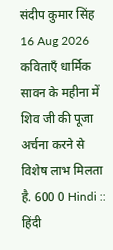संदीप कुमार सिंह 16 Aug 2026 कविताएँ धार्मिक सावन के महीना में शिव जी की पूजा अर्चना करने से विशेष लाभ मिलता है. 600 0 Hindi :: हिंदी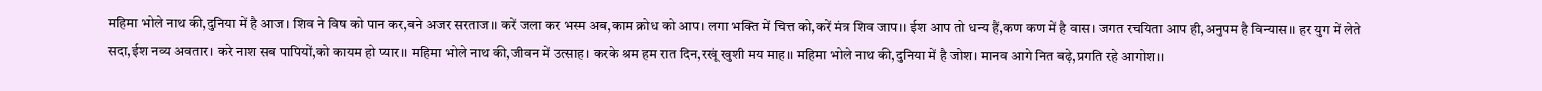महिमा भोले नाथ की,दुनिया में है आज। शिव ने विष को पान कर,बने अजर सरताज।। करें जला कर भस्म अब,काम क्रोध को आप। लगा भक्ति में चित्त को,करें मंत्र शिव जाप।। ईश आप तो धन्य हैं,कण कण में है वास। जगत रचयिता आप ही,अनुपम है विन्यास।। हर युग में लेते सदा,ईश नव्य अवतार। करे नाश सब पापियों,को कायम हो प्यार।। महिमा भोले नाथ की,जीवन में उत्साह। करके श्रम हम रात दिन,रखूं खुशी मय माह।। महिमा भोले नाथ की,दुनिया में है जोश। मानव आगे नित बढ़े,प्रगति रहे आगोश।।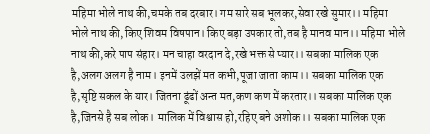महिमा भोले नाथ की,चमके तब दरबार। गम सारे सब भूलकर,सेवा रखे सुमार।। महिमा भोले नाथ की,किए शिवम विषपान। किए बड़ा उपकार तो,तब है मानव मान।। महिमा भोले नाथ की,करे पाप संहार। मन चाहा वरदान दे,रखे भक्त से प्यार।। सबका मालिक एक है,अलग अलग है नाम। इनमें उलझें मत कभी,पूजा जाता काम।। सबका मालिक एक है,सृष्टि सकल के यार। जितना ढूंढों अन्त मत,कण कण में करतार।। सबका मालिक एक है,जिनसे है सब लोक। मालिक में विश्वास हो,रहिए बने अशोक।। सबका मालिक एक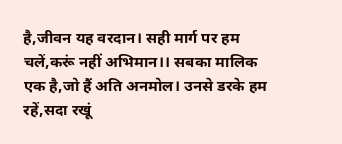है,जीवन यह वरदान। सही मार्ग पर हम चलें,करूं नहीं अभिमान।। सबका मालिक एक है,जो हैं अति अनमोल। उनसे डरके हम रहें,सदा रखूं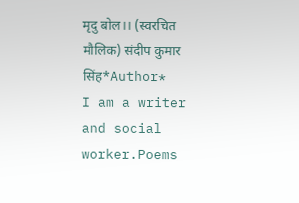मृदु बोल।। (स्वरचित मौलिक) संदीप कुमार सिंह*Author*
I am a writer and social worker.Poems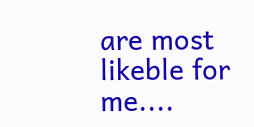are most likeble for me....